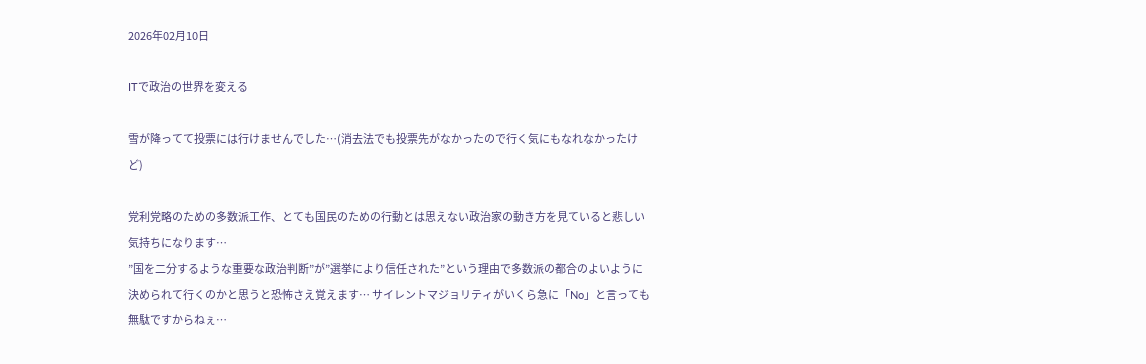2026年02月10日

ITで政治の世界を変える

雪が降ってて投票には行けませんでした…(消去法でも投票先がなかったので行く気にもなれなかったけど)

党利党略のための多数派工作、とても国民のための行動とは思えない政治家の動き方を見ていると悲しい気持ちになります…
”国を二分するような重要な政治判断”が”選挙により信任された”という理由で多数派の都合のよいように決められて行くのかと思うと恐怖さえ覚えます… サイレントマジョリティがいくら急に「No」と言っても無駄ですからねぇ…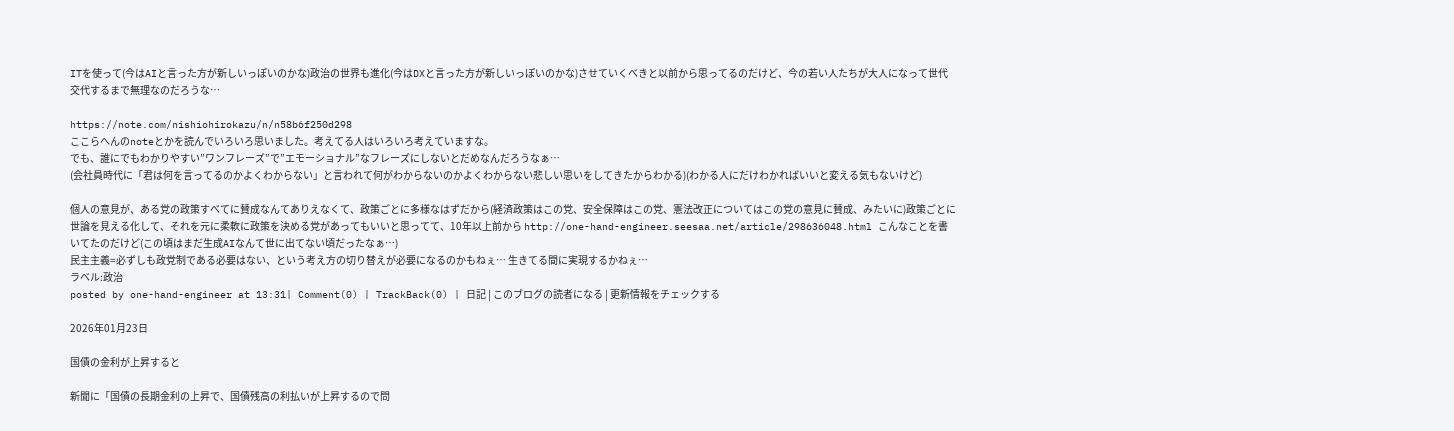ITを使って(今はAIと言った方が新しいっぽいのかな)政治の世界も進化(今はDXと言った方が新しいっぽいのかな)させていくべきと以前から思ってるのだけど、今の若い人たちが大人になって世代交代するまで無理なのだろうな…

https://note.com/nishiohirokazu/n/n58b6f250d298
ここらへんのnoteとかを読んでいろいろ思いました。考えてる人はいろいろ考えていますな。
でも、誰にでもわかりやすい”ワンフレーズ”で”エモーショナル”なフレーズにしないとだめなんだろうなぁ…
(会社員時代に「君は何を言ってるのかよくわからない」と言われて何がわからないのかよくわからない悲しい思いをしてきたからわかる)(わかる人にだけわかればいいと変える気もないけど)

個人の意見が、ある党の政策すべてに賛成なんてありえなくて、政策ごとに多様なはずだから(経済政策はこの党、安全保障はこの党、憲法改正についてはこの党の意見に賛成、みたいに)政策ごとに世論を見える化して、それを元に柔軟に政策を決める党があってもいいと思ってて、10年以上前から http://one-hand-engineer.seesaa.net/article/298636048.html こんなことを書いてたのだけど(この頃はまだ生成AIなんて世に出てない頃だったなぁ…)
民主主義=必ずしも政党制である必要はない、という考え方の切り替えが必要になるのかもねぇ… 生きてる間に実現するかねぇ…
ラベル:政治
posted by one-hand-engineer at 13:31| Comment(0) | TrackBack(0) | 日記 | このブログの読者になる | 更新情報をチェックする

2026年01月23日

国債の金利が上昇すると

新聞に「国債の長期金利の上昇で、国債残高の利払いが上昇するので問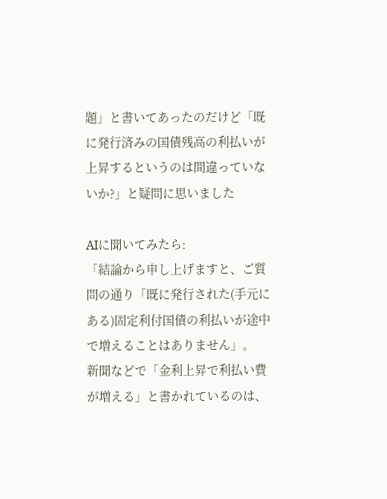題」と書いてあったのだけど「既に発行済みの国債残高の利払いが上昇するというのは間違っていないか?」と疑問に思いました

AIに聞いてみたら:
「結論から申し上げますと、ご質問の通り「既に発行された(手元にある)固定利付国債の利払いが途中で増えることはありません」。
新聞などで「金利上昇で利払い費が増える」と書かれているのは、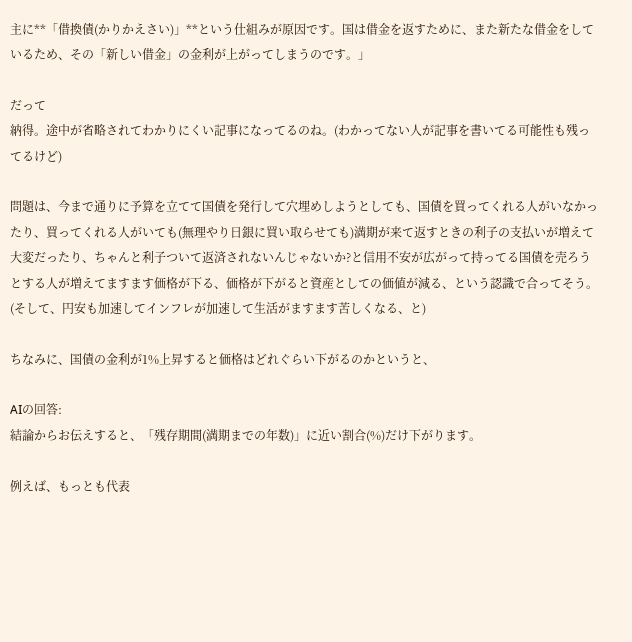主に**「借換債(かりかえさい)」**という仕組みが原因です。国は借金を返すために、また新たな借金をしているため、その「新しい借金」の金利が上がってしまうのです。」

だって
納得。途中が省略されてわかりにくい記事になってるのね。(わかってない人が記事を書いてる可能性も残ってるけど)

問題は、今まで通りに予算を立てて国債を発行して穴埋めしようとしても、国債を買ってくれる人がいなかったり、買ってくれる人がいても(無理やり日銀に買い取らせても)満期が来て返すときの利子の支払いが増えて大変だったり、ちゃんと利子ついて返済されないんじゃないか?と信用不安が広がって持ってる国債を売ろうとする人が増えてますます価格が下る、価格が下がると資産としての価値が減る、という認識で合ってそう。
(そして、円安も加速してインフレが加速して生活がますます苦しくなる、と)

ちなみに、国債の金利が1%上昇すると価格はどれぐらい下がるのかというと、

AIの回答:
結論からお伝えすると、「残存期間(満期までの年数)」に近い割合(%)だけ下がります。

例えば、もっとも代表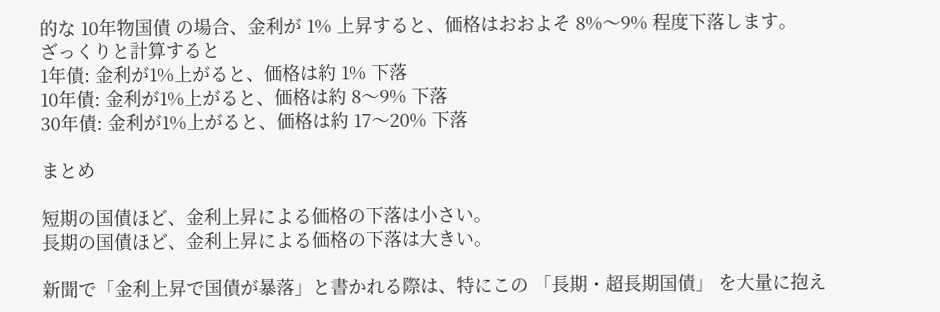的な 10年物国債 の場合、金利が 1% 上昇すると、価格はおおよそ 8%〜9% 程度下落します。
ざっくりと計算すると
1年債: 金利が1%上がると、価格は約 1% 下落
10年債: 金利が1%上がると、価格は約 8〜9% 下落
30年債: 金利が1%上がると、価格は約 17〜20% 下落

まとめ

短期の国債ほど、金利上昇による価格の下落は小さい。
長期の国債ほど、金利上昇による価格の下落は大きい。

新聞で「金利上昇で国債が暴落」と書かれる際は、特にこの 「長期・超長期国債」 を大量に抱え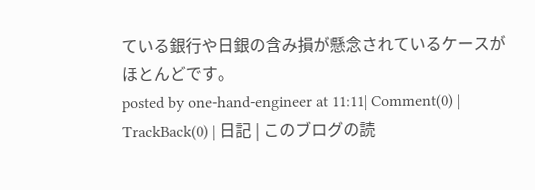ている銀行や日銀の含み損が懸念されているケースがほとんどです。
posted by one-hand-engineer at 11:11| Comment(0) | TrackBack(0) | 日記 | このブログの読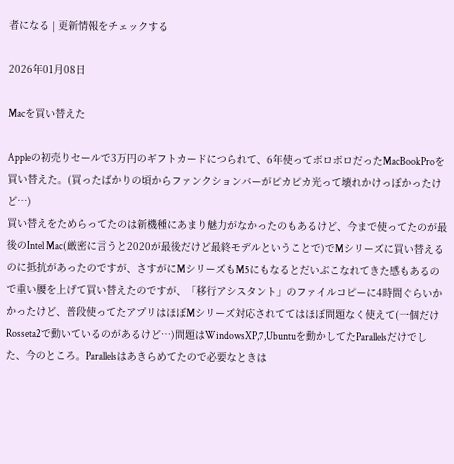者になる | 更新情報をチェックする

2026年01月08日

Macを買い替えた

Appleの初売りセールで3万円のギフトカードにつられて、6年使ってボロボロだったMacBookProを買い替えた。(買ったばかりの頃からファンクションバーがピカピカ光って壊れかけっぽかったけど…)
買い替えをためらってたのは新機種にあまり魅力がなかったのもあるけど、今まで使ってたのが最後のIntel Mac(厳密に言うと2020が最後だけど最終モデルということで)でMシリーズに買い替えるのに抵抗があったのですが、さすがにMシリーズもM5にもなるとだいぶこなれてきた感もあるので重い腰を上げて買い替えたのですが、「移行アシスタント」のファイルコピーに4時間ぐらいかかったけど、普段使ってたアプリはほぼMシリーズ対応されててはほぼ問題なく使えて(一個だけRosseta2で動いているのがあるけど…)問題はWindowsXP,7,Ubuntuを動かしてたParallelsだけでした、今のところ。Parallelsはあきらめてたので必要なときは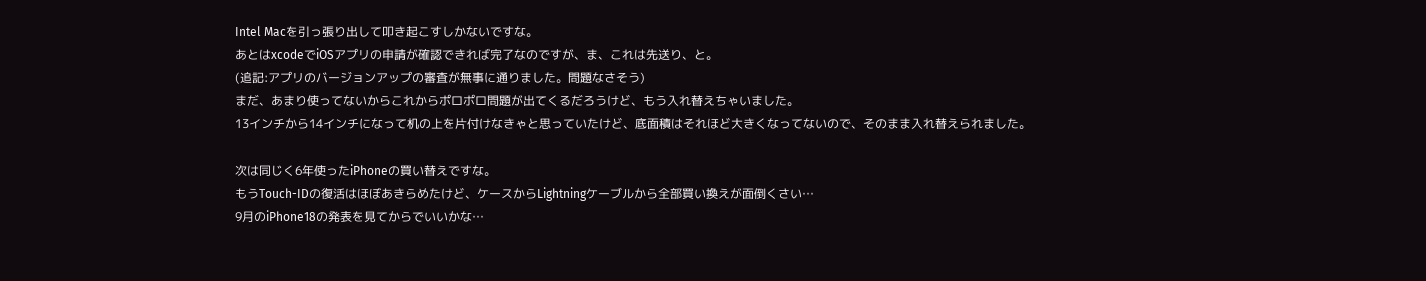Intel Macを引っ張り出して叩き起こすしかないですな。
あとはxcodeでiOSアプリの申請が確認できれば完了なのですが、ま、これは先送り、と。
(追記:アプリのバージョンアップの審査が無事に通りました。問題なさそう)
まだ、あまり使ってないからこれからポロポロ問題が出てくるだろうけど、もう入れ替えちゃいました。
13インチから14インチになって机の上を片付けなきゃと思っていたけど、底面積はそれほど大きくなってないので、そのまま入れ替えられました。

次は同じく6年使ったiPhoneの買い替えですな。
もうTouch-IDの復活はほぼあきらめたけど、ケースからLightningケーブルから全部買い換えが面倒くさい…
9月のiPhone18の発表を見てからでいいかな…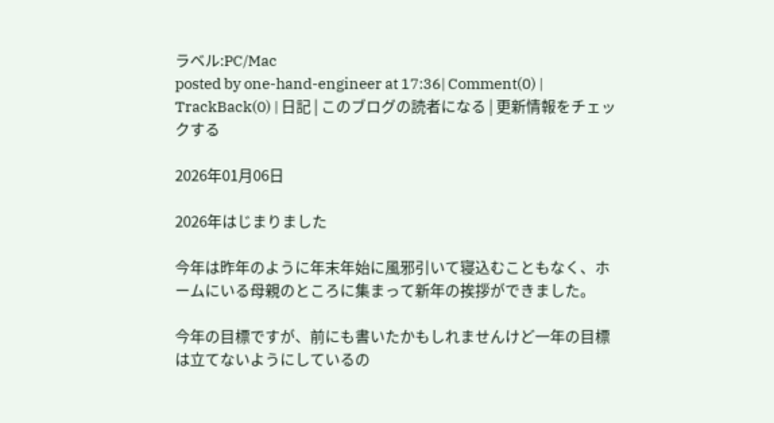ラベル:PC/Mac
posted by one-hand-engineer at 17:36| Comment(0) | TrackBack(0) | 日記 | このブログの読者になる | 更新情報をチェックする

2026年01月06日

2026年はじまりました

今年は昨年のように年末年始に風邪引いて寝込むこともなく、ホームにいる母親のところに集まって新年の挨拶ができました。

今年の目標ですが、前にも書いたかもしれませんけど一年の目標は立てないようにしているの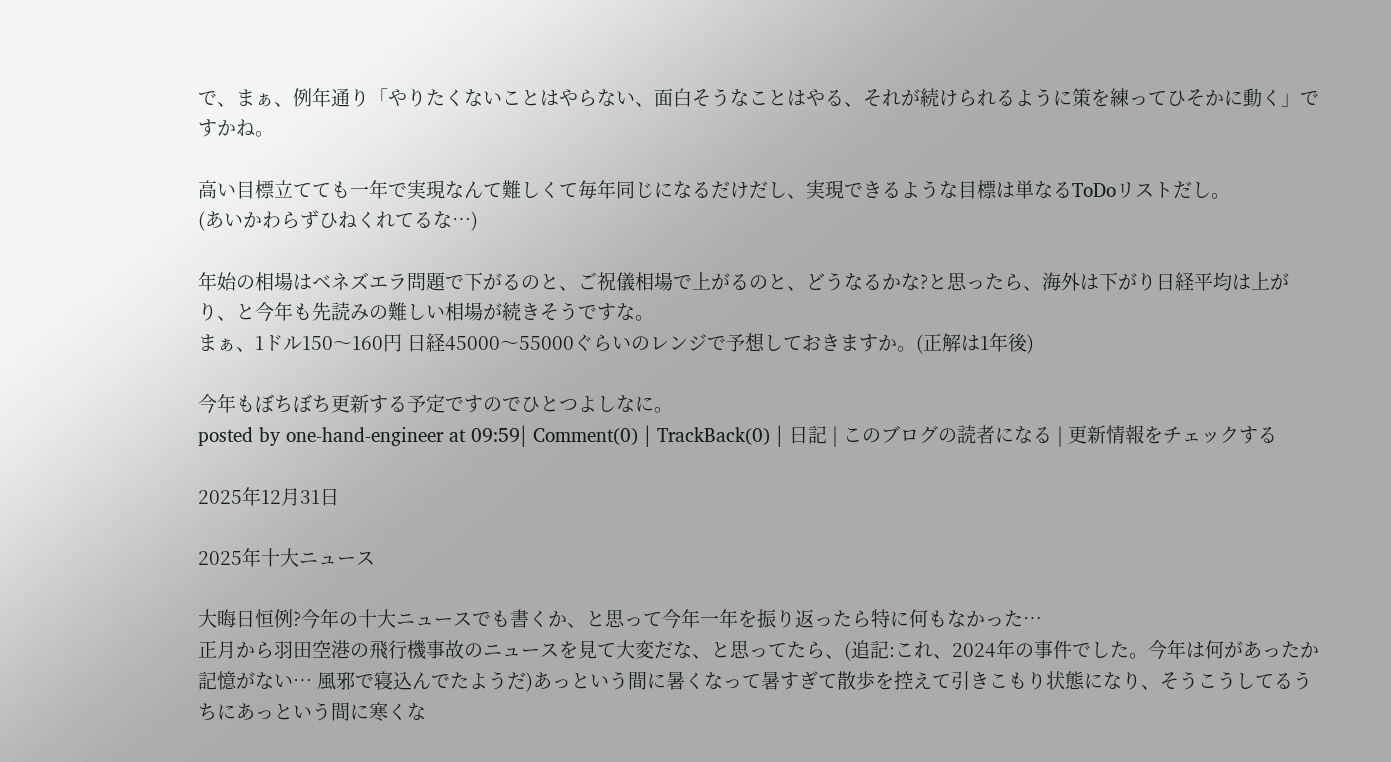で、まぁ、例年通り「やりたくないことはやらない、面白そうなことはやる、それが続けられるように策を練ってひそかに動く」ですかね。

高い目標立てても一年で実現なんて難しくて毎年同じになるだけだし、実現できるような目標は単なるToDoリストだし。
(あいかわらずひねくれてるな…)

年始の相場はベネズエラ問題で下がるのと、ご祝儀相場で上がるのと、どうなるかな?と思ったら、海外は下がり日経平均は上がり、と今年も先読みの難しい相場が続きそうですな。
まぁ、1ドル150〜160円 日経45000〜55000ぐらいのレンジで予想しておきますか。(正解は1年後)

今年もぼちぼち更新する予定ですのでひとつよしなに。
posted by one-hand-engineer at 09:59| Comment(0) | TrackBack(0) | 日記 | このブログの読者になる | 更新情報をチェックする

2025年12月31日

2025年十大ニュース

大晦日恒例?今年の十大ニュースでも書くか、と思って今年一年を振り返ったら特に何もなかった…
正月から羽田空港の飛行機事故のニュースを見て大変だな、と思ってたら、(追記:これ、2024年の事件でした。今年は何があったか記憶がない… 風邪で寝込んでたようだ)あっという間に暑くなって暑すぎて散歩を控えて引きこもり状態になり、そうこうしてるうちにあっという間に寒くな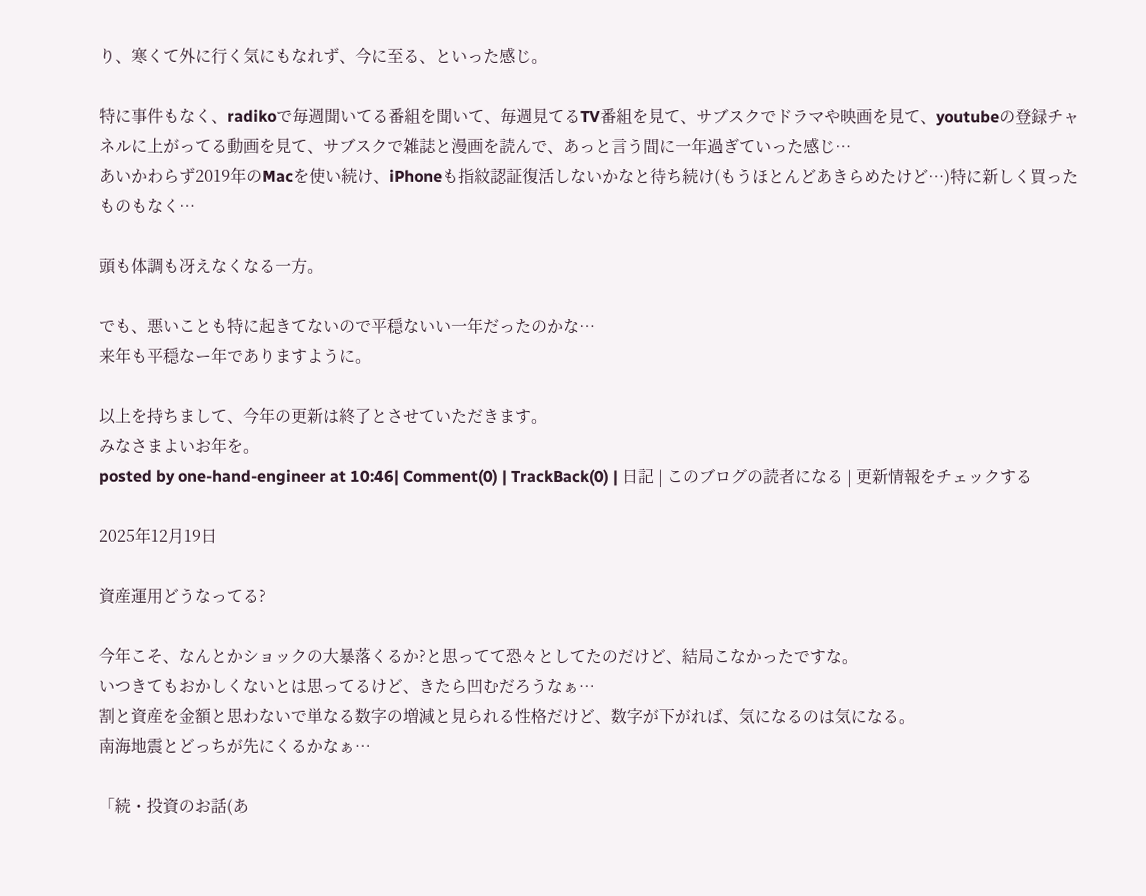り、寒くて外に行く気にもなれず、今に至る、といった感じ。

特に事件もなく、radikoで毎週聞いてる番組を聞いて、毎週見てるTV番組を見て、サブスクでドラマや映画を見て、youtubeの登録チャネルに上がってる動画を見て、サブスクで雑誌と漫画を読んで、あっと言う間に一年過ぎていった感じ…
あいかわらず2019年のMacを使い続け、iPhoneも指紋認証復活しないかなと待ち続け(もうほとんどあきらめたけど…)特に新しく買ったものもなく…

頭も体調も冴えなくなる一方。

でも、悪いことも特に起きてないので平穏ないい一年だったのかな…
来年も平穏なー年でありますように。

以上を持ちまして、今年の更新は終了とさせていただきます。
みなさまよいお年を。
posted by one-hand-engineer at 10:46| Comment(0) | TrackBack(0) | 日記 | このブログの読者になる | 更新情報をチェックする

2025年12月19日

資産運用どうなってる?

今年こそ、なんとかショックの大暴落くるか?と思ってて恐々としてたのだけど、結局こなかったですな。
いつきてもおかしくないとは思ってるけど、きたら凹むだろうなぁ…
割と資産を金額と思わないで単なる数字の増減と見られる性格だけど、数字が下がれば、気になるのは気になる。
南海地震とどっちが先にくるかなぁ…

「続・投資のお話(あ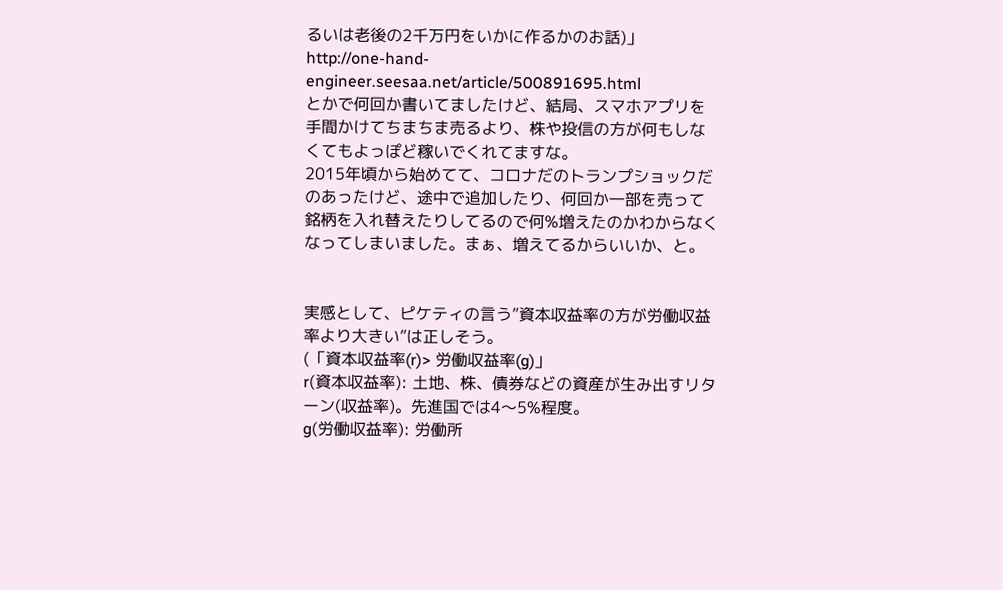るいは老後の2千万円をいかに作るかのお話)」
http://one-hand-engineer.seesaa.net/article/500891695.html
とかで何回か書いてましたけど、結局、スマホアプリを手間かけてちまちま売るより、株や投信の方が何もしなくてもよっぽど稼いでくれてますな。
2015年頃から始めてて、コロナだのトランプショックだのあったけど、途中で追加したり、何回か一部を売って銘柄を入れ替えたりしてるので何%増えたのかわからなくなってしまいました。まぁ、増えてるからいいか、と。


実感として、ピケティの言う”資本収益率の方が労働収益率より大きい”は正しそう。
(「資本収益率(r)> 労働収益率(g)」
r(資本収益率): 土地、株、債券などの資産が生み出すリターン(収益率)。先進国では4〜5%程度。
g(労働収益率): 労働所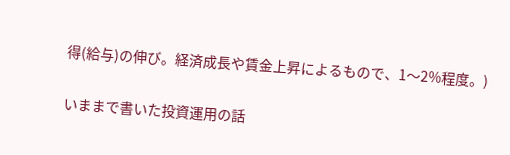得(給与)の伸び。経済成長や賃金上昇によるもので、1〜2%程度。)

いままで書いた投資運用の話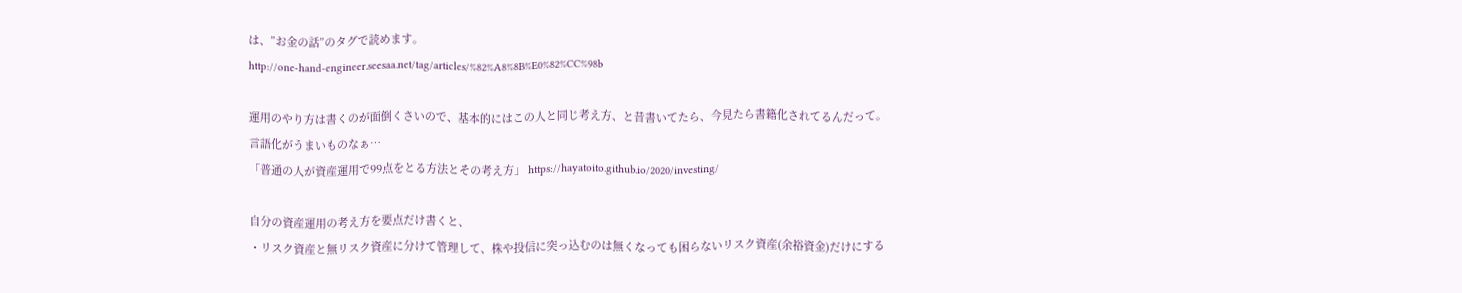は、”お金の話”のタグで読めます。
http://one-hand-engineer.seesaa.net/tag/articles/%82%A8%8B%E0%82%CC%98b

運用のやり方は書くのが面倒くさいので、基本的にはこの人と同じ考え方、と昔書いてたら、今見たら書籍化されてるんだって。
言語化がうまいものなぁ…
「普通の人が資産運用で99点をとる方法とその考え方」 https://hayatoito.github.io/2020/investing/

自分の資産運用の考え方を要点だけ書くと、
・リスク資産と無リスク資産に分けて管理して、株や投信に突っ込むのは無くなっても困らないリスク資産(余裕資金)だけにする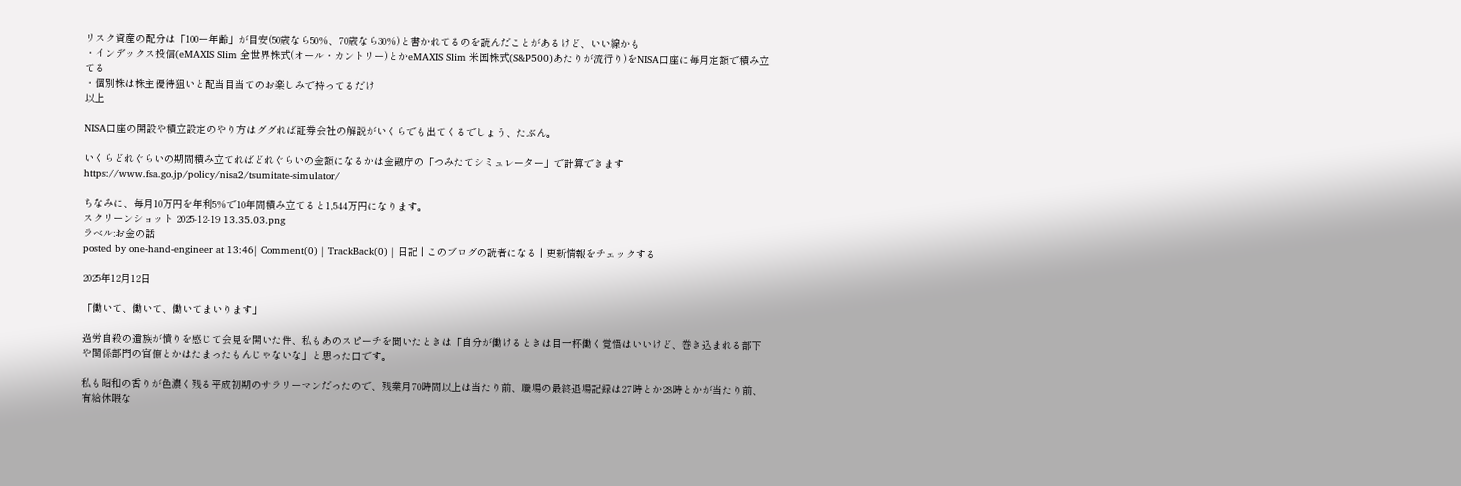リスク資産の配分は「100ー年齢」が目安(50歳なら50%、70歳なら30%)と書かれてるのを読んだことがあるけど、いい線かも
・インデックス投信(eMAXIS Slim 全世界株式(オール・カントリー)とかeMAXIS Slim 米国株式(S&P500)あたりが流行り)をNISA口座に毎月定額で積み立てる
・個別株は株主優待狙いと配当目当てのお楽しみで持ってるだけ
以上

NISA口座の開設や積立設定のやり方はググれば証券会社の解説がいくらでも出てくるでしょう、たぶん。

いくらどれぐらいの期間積み立てればどれぐらいの金額になるかは金融庁の「つみたてシミュレーター」で計算できます
https://www.fsa.go.jp/policy/nisa2/tsumitate-simulator/

ちなみに、毎月10万円を年利5%で10年間積み立てると1,544万円になります。
スクリーンショット 2025-12-19 13.35.03.png
ラベル:お金の話
posted by one-hand-engineer at 13:46| Comment(0) | TrackBack(0) | 日記 | このブログの読者になる | 更新情報をチェックする

2025年12月12日

「働いて、働いて、働いてまいります」

過労自殺の遺族が憤りを感じて会見を開いた件、私もあのスピーチを聞いたときは「自分が働けるときは目一杯働く覚悟はいいけど、巻き込まれる部下や関係部門の官僚とかはたまったもんじゃないな」と思った口です。

私も昭和の香りが色濃く残る平成初期のサラリーマンだったので、残業月70時間以上は当たり前、職場の最終退場記録は27時とか28時とかが当たり前、有給休暇な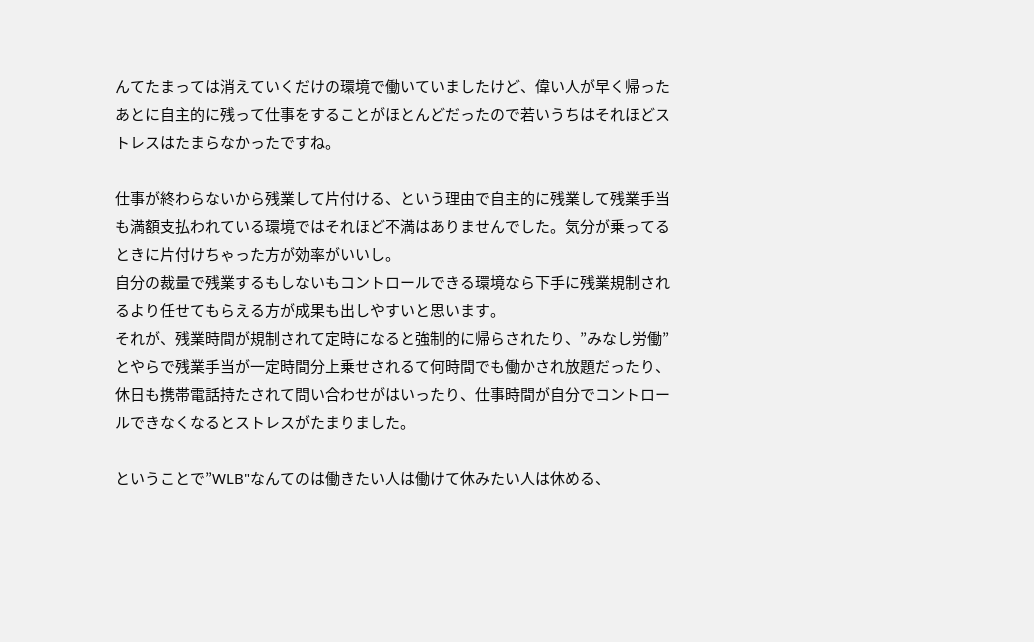んてたまっては消えていくだけの環境で働いていましたけど、偉い人が早く帰ったあとに自主的に残って仕事をすることがほとんどだったので若いうちはそれほどストレスはたまらなかったですね。

仕事が終わらないから残業して片付ける、という理由で自主的に残業して残業手当も満額支払われている環境ではそれほど不満はありませんでした。気分が乗ってるときに片付けちゃった方が効率がいいし。
自分の裁量で残業するもしないもコントロールできる環境なら下手に残業規制されるより任せてもらえる方が成果も出しやすいと思います。
それが、残業時間が規制されて定時になると強制的に帰らされたり、”みなし労働”とやらで残業手当が一定時間分上乗せされるて何時間でも働かされ放題だったり、休日も携帯電話持たされて問い合わせがはいったり、仕事時間が自分でコントロールできなくなるとストレスがたまりました。

ということで”WLB"なんてのは働きたい人は働けて休みたい人は休める、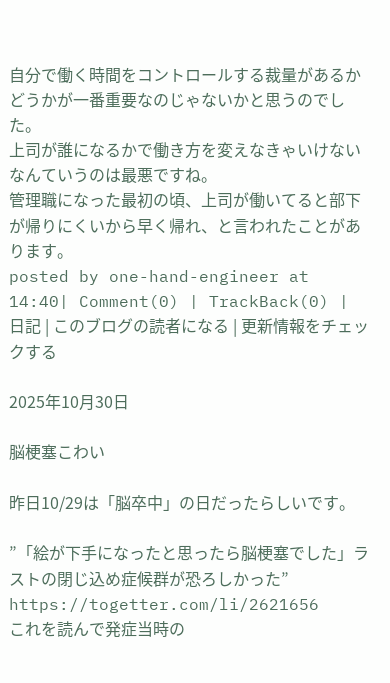自分で働く時間をコントロールする裁量があるかどうかが一番重要なのじゃないかと思うのでした。
上司が誰になるかで働き方を変えなきゃいけないなんていうのは最悪ですね。
管理職になった最初の頃、上司が働いてると部下が帰りにくいから早く帰れ、と言われたことがあります。
posted by one-hand-engineer at 14:40| Comment(0) | TrackBack(0) | 日記 | このブログの読者になる | 更新情報をチェックする

2025年10月30日

脳梗塞こわい

昨日10/29は「脳卒中」の日だったらしいです。

”「絵が下手になったと思ったら脳梗塞でした」ラストの閉じ込め症候群が恐ろしかった”
https://togetter.com/li/2621656
これを読んで発症当時の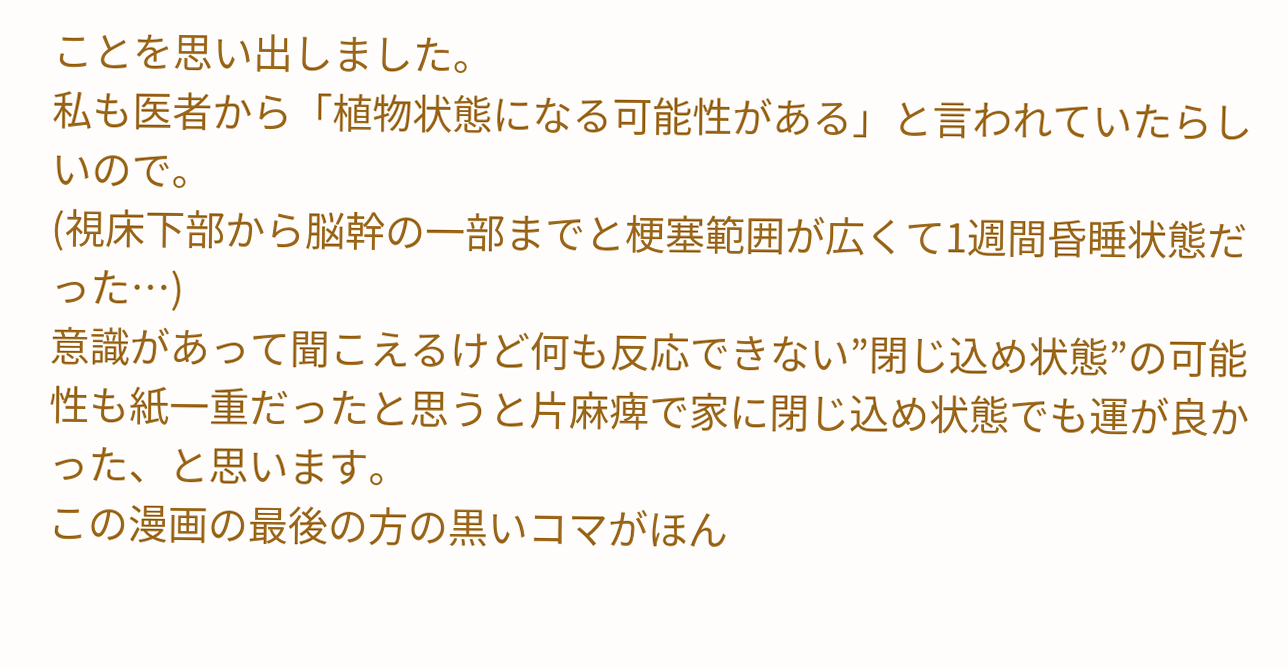ことを思い出しました。
私も医者から「植物状態になる可能性がある」と言われていたらしいので。
(視床下部から脳幹の一部までと梗塞範囲が広くて1週間昏睡状態だった…)
意識があって聞こえるけど何も反応できない”閉じ込め状態”の可能性も紙一重だったと思うと片麻痺で家に閉じ込め状態でも運が良かった、と思います。
この漫画の最後の方の黒いコマがほん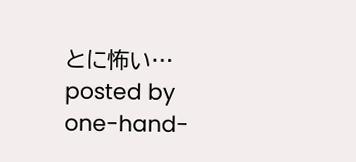とに怖い…
posted by one-hand-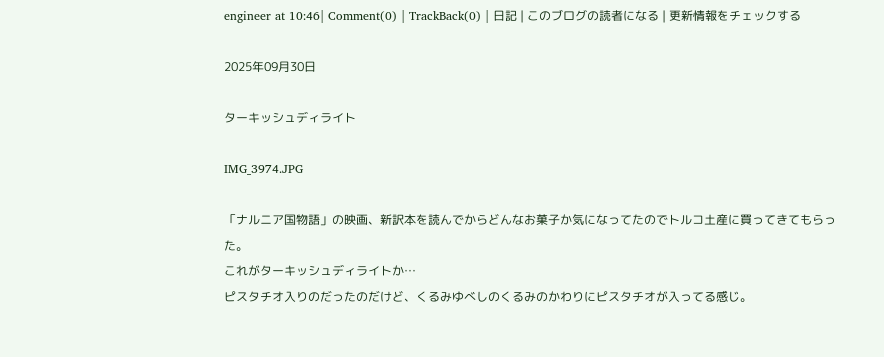engineer at 10:46| Comment(0) | TrackBack(0) | 日記 | このブログの読者になる | 更新情報をチェックする

2025年09月30日

ターキッシュディライト

IMG_3974.JPG

「ナルニア国物語」の映画、新訳本を読んでからどんなお菓子か気になってたのでトルコ土産に買ってきてもらった。
これがターキッシュディライトか…
ピスタチオ入りのだったのだけど、くるみゆべしのくるみのかわりにピスタチオが入ってる感じ。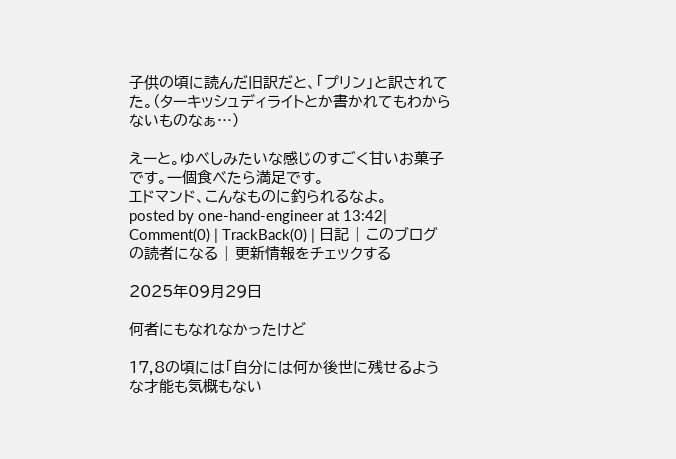子供の頃に読んだ旧訳だと、「プリン」と訳されてた。(ターキッシュディライトとか書かれてもわからないものなぁ…)

えーと。ゆべしみたいな感じのすごく甘いお菓子です。一個食べたら満足です。
エドマンド、こんなものに釣られるなよ。
posted by one-hand-engineer at 13:42| Comment(0) | TrackBack(0) | 日記 | このブログの読者になる | 更新情報をチェックする

2025年09月29日

何者にもなれなかったけど

17,8の頃には「自分には何か後世に残せるような才能も気概もない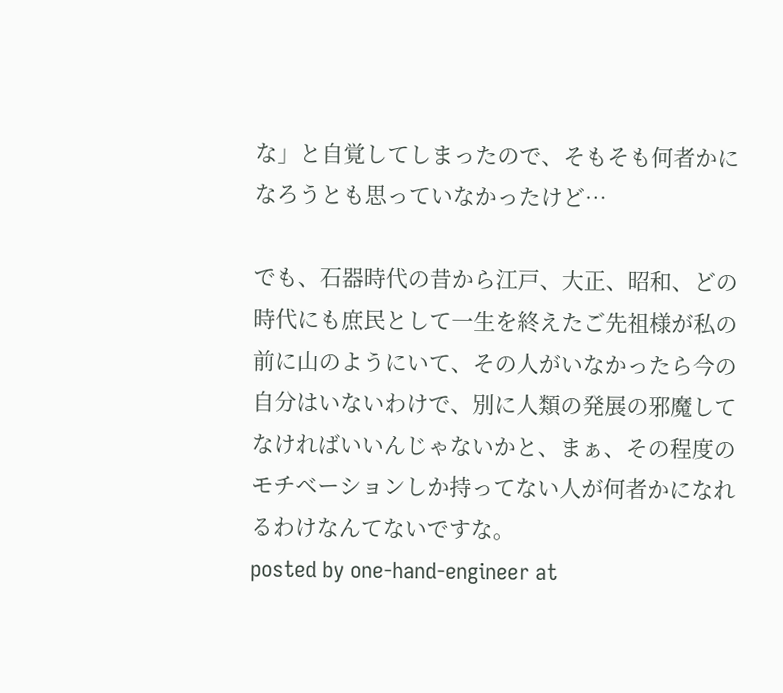な」と自覚してしまったので、そもそも何者かになろうとも思っていなかったけど…

でも、石器時代の昔から江戸、大正、昭和、どの時代にも庶民として一生を終えたご先祖様が私の前に山のようにいて、その人がいなかったら今の自分はいないわけで、別に人類の発展の邪魔してなければいいんじゃないかと、まぁ、その程度のモチベーションしか持ってない人が何者かになれるわけなんてないですな。
posted by one-hand-engineer at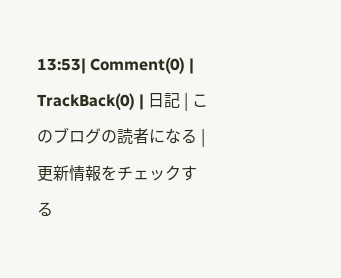13:53| Comment(0) | TrackBack(0) | 日記 | このブログの読者になる | 更新情報をチェックする